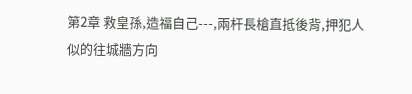第2章 救皇孫,造福自己---,兩杆長槍直抵後背,押犯人似的往城牆方向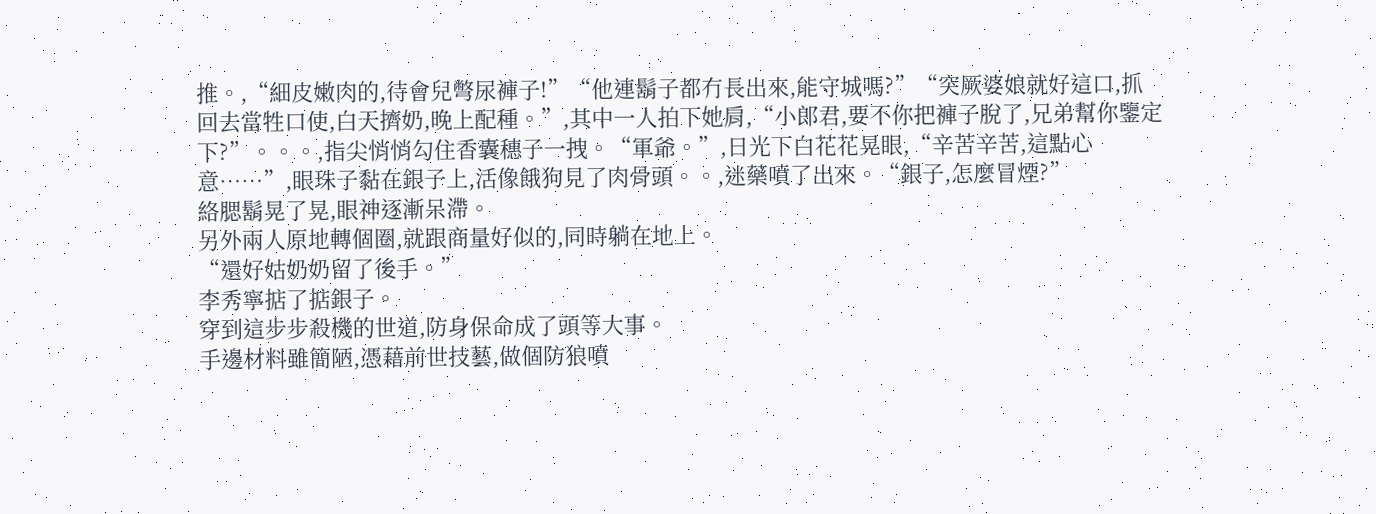推。,“細皮嫩肉的,待會兒彆尿褲子!”“他連鬍子都冇長出來,能守城嗎?”“突厥婆娘就好這口,抓回去當牲口使,白天擠奶,晚上配種。”,其中一人拍下她肩,“小郎君,要不你把褲子脫了,兄弟幫你鑒定下?”。。。,指尖悄悄勾住香囊穗子一拽。“軍爺。”,日光下白花花晃眼,“辛苦辛苦,這點心意……”,眼珠子黏在銀子上,活像餓狗見了肉骨頭。。,迷藥噴了出來。“銀子,怎麼冒煙?”
絡腮鬍晃了晃,眼神逐漸呆滯。
另外兩人原地轉個圈,就跟商量好似的,同時躺在地上。
“還好姑奶奶留了後手。”
李秀寧掂了掂銀子。
穿到這步步殺機的世道,防身保命成了頭等大事。
手邊材料雖簡陋,憑藉前世技藝,做個防狼噴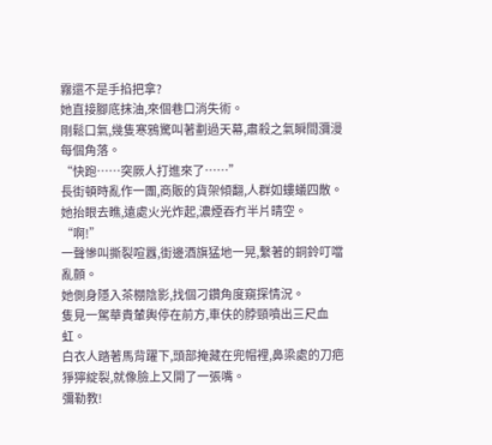霧還不是手掐把拿?
她直接腳底抹油,來個巷口消失術。
剛鬆口氣,幾隻寒鴉驚叫著劃過天幕,肅殺之氣瞬間瀰漫每個角落。
“快跑……突厥人打進來了……”
長街頓時亂作一團,商販的貨架傾翻,人群如螻蟻四散。
她抬眼去瞧,遠處火光炸起,濃煙吞冇半片晴空。
“啊!”
一聲慘叫撕裂喧囂,街邊酒旗猛地一晃,繫著的銅鈴叮噹亂顫。
她側身隱入茶棚陰影,找個刁鑽角度窺探情況。
隻見一駕華貴輦輿停在前方,車伕的脖頸噴出三尺血虹。
白衣人踏著馬背躍下,頭部掩藏在兜帽裡,鼻梁處的刀疤猙獰綻裂,就像臉上又開了一張嘴。
彌勒教!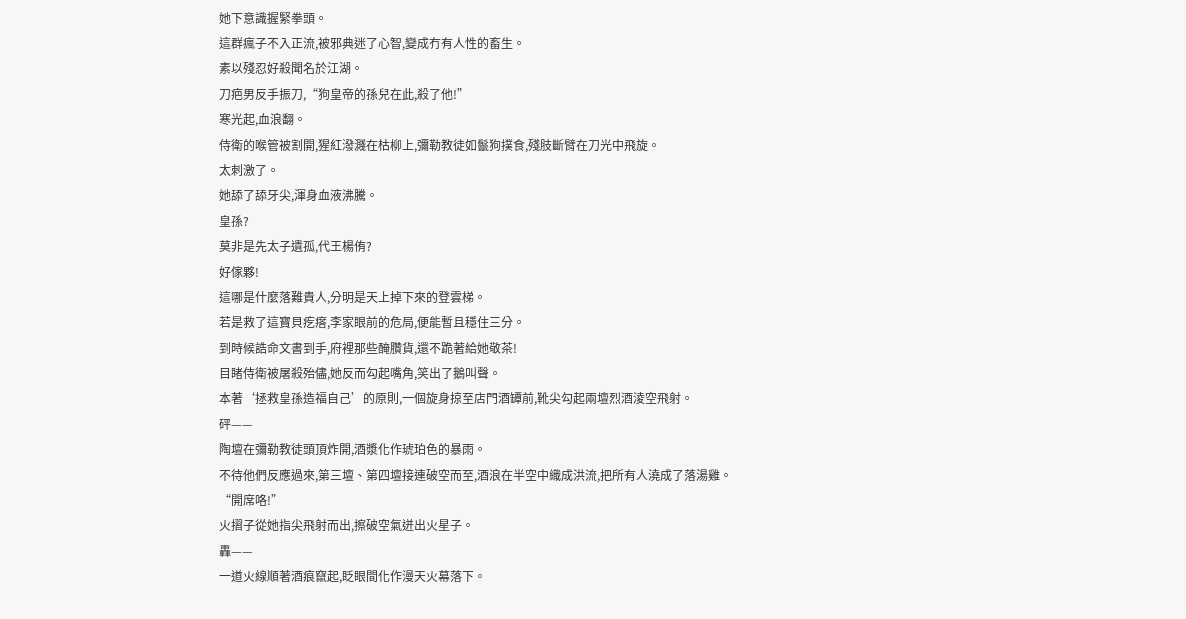她下意識握緊拳頭。
這群瘋子不入正流,被邪典迷了心智,變成冇有人性的畜生。
素以殘忍好殺聞名於江湖。
刀疤男反手振刀,“狗皇帝的孫兒在此,殺了他!”
寒光起,血浪翻。
侍衛的喉管被割開,猩紅潑濺在枯柳上,彌勒教徒如鬣狗撲食,殘肢斷臂在刀光中飛旋。
太刺激了。
她舔了舔牙尖,渾身血液沸騰。
皇孫?
莫非是先太子遺孤,代王楊侑?
好傢夥!
這哪是什麼落難貴人,分明是天上掉下來的登雲梯。
若是救了這寶貝疙瘩,李家眼前的危局,便能暫且穩住三分。
到時候誥命文書到手,府裡那些醃臢貨,還不跪著給她敬茶!
目睹侍衛被屠殺殆儘,她反而勾起嘴角,笑出了鵝叫聲。
本著‘拯救皇孫造福自己’的原則,一個旋身掠至店門酒罈前,靴尖勾起兩壇烈酒淩空飛射。
砰——
陶壇在彌勒教徒頭頂炸開,酒漿化作琥珀色的暴雨。
不待他們反應過來,第三壇、第四壇接連破空而至,酒浪在半空中織成洪流,把所有人澆成了落湯雞。
“開席咯!”
火摺子從她指尖飛射而出,擦破空氣迸出火星子。
轟——
一道火線順著酒痕竄起,眨眼間化作漫天火幕落下。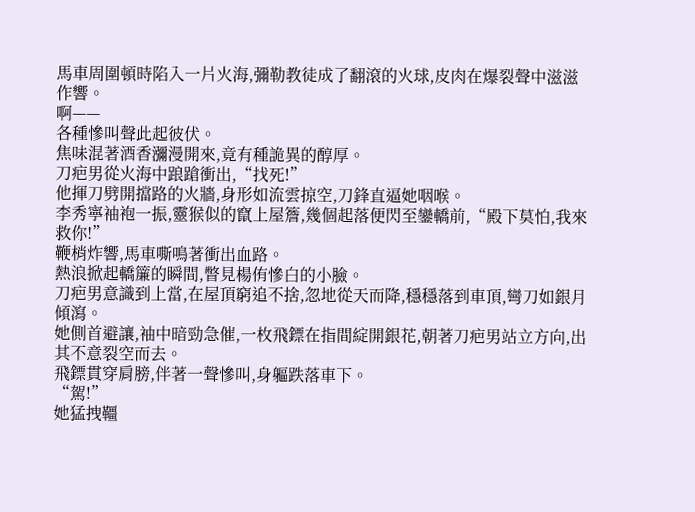馬車周圍頓時陷入一片火海,彌勒教徒成了翻滾的火球,皮肉在爆裂聲中滋滋作響。
啊——
各種慘叫聲此起彼伏。
焦味混著酒香瀰漫開來,竟有種詭異的醇厚。
刀疤男從火海中踉蹌衝出,“找死!”
他揮刀劈開擋路的火牆,身形如流雲掠空,刀鋒直逼她咽喉。
李秀寧袖袍一振,靈猴似的竄上屋簷,幾個起落便閃至鑾轎前,“殿下莫怕,我來救你!”
鞭梢炸響,馬車嘶鳴著衝出血路。
熱浪掀起轎簾的瞬間,瞥見楊侑慘白的小臉。
刀疤男意識到上當,在屋頂窮追不捨,忽地從天而降,穩穩落到車頂,彎刀如銀月傾瀉。
她側首避讓,袖中暗勁急催,一枚飛鏢在指間綻開銀花,朝著刀疤男站立方向,出其不意裂空而去。
飛鏢貫穿肩膀,伴著一聲慘叫,身軀跌落車下。
“駕!”
她猛拽韁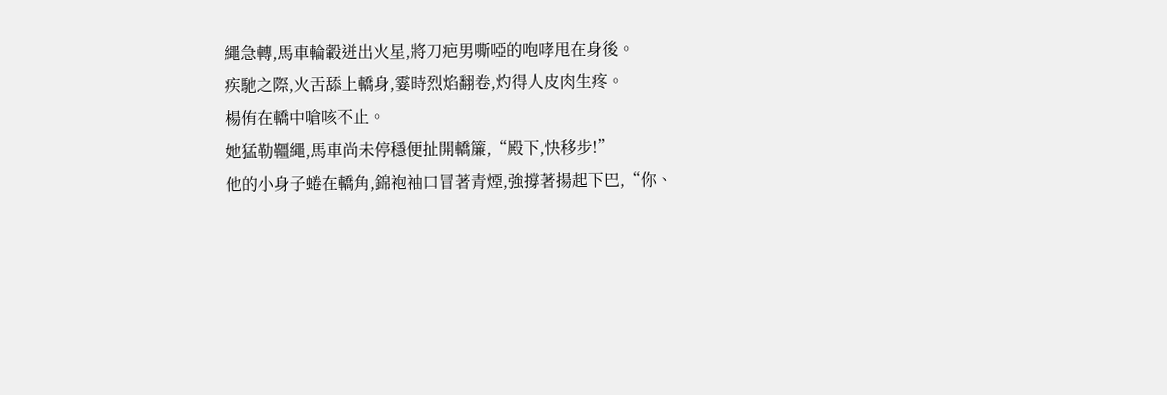繩急轉,馬車輪轂迸出火星,將刀疤男嘶啞的咆哮甩在身後。
疾馳之際,火舌舔上轎身,霎時烈焰翻卷,灼得人皮肉生疼。
楊侑在轎中嗆咳不止。
她猛勒韁繩,馬車尚未停穩便扯開轎簾,“殿下,快移步!”
他的小身子蜷在轎角,錦袍袖口冒著青煙,強撐著揚起下巴,“你、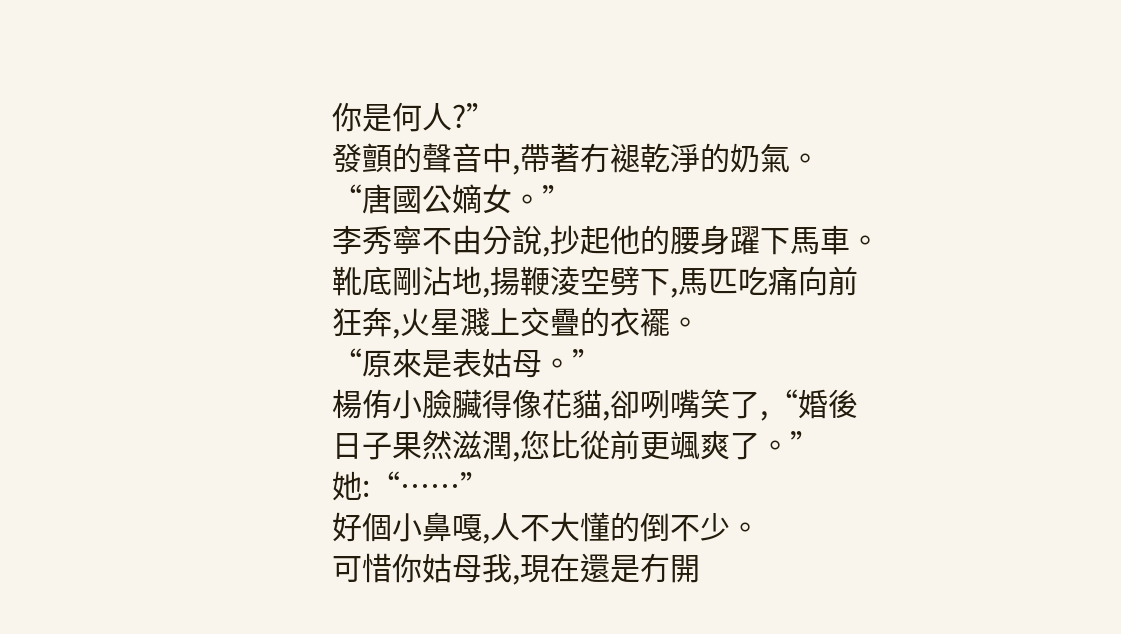你是何人?”
發顫的聲音中,帶著冇褪乾淨的奶氣。
“唐國公嫡女。”
李秀寧不由分說,抄起他的腰身躍下馬車。
靴底剛沾地,揚鞭淩空劈下,馬匹吃痛向前狂奔,火星濺上交疊的衣襬。
“原來是表姑母。”
楊侑小臉臟得像花貓,卻咧嘴笑了,“婚後日子果然滋潤,您比從前更颯爽了。”
她:“……”
好個小鼻嘎,人不大懂的倒不少。
可惜你姑母我,現在還是冇開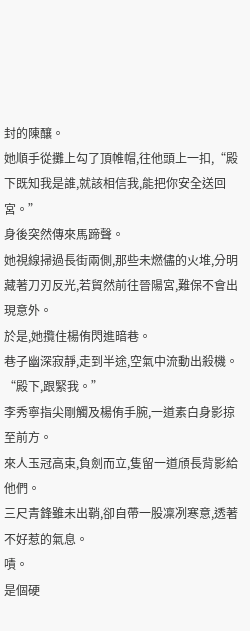封的陳釀。
她順手從攤上勾了頂帷帽,往他頭上一扣,“殿下既知我是誰,就該相信我,能把你安全送回宮。”
身後突然傳來馬蹄聲。
她視線掃過長街兩側,那些未燃儘的火堆,分明藏著刀刃反光,若貿然前往晉陽宮,難保不會出現意外。
於是,她攬住楊侑閃進暗巷。
巷子幽深寂靜,走到半途,空氣中流動出殺機。
“殿下,跟緊我。”
李秀寧指尖剛觸及楊侑手腕,一道素白身影掠至前方。
來人玉冠高束,負劍而立,隻留一道頎長背影給他們。
三尺青鋒雖未出鞘,卻自帶一股凜冽寒意,透著不好惹的氣息。
嘖。
是個硬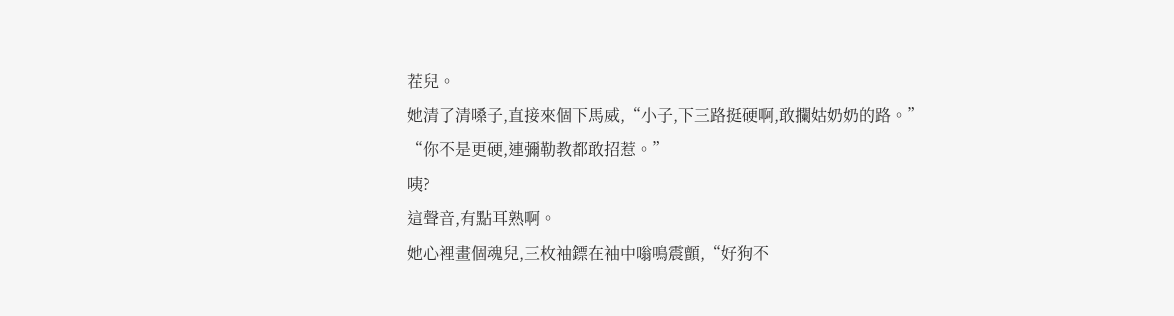茬兒。
她清了清嗓子,直接來個下馬威,“小子,下三路挺硬啊,敢攔姑奶奶的路。”
“你不是更硬,連彌勒教都敢招惹。”
咦?
這聲音,有點耳熟啊。
她心裡畫個魂兒,三枚袖鏢在袖中嗡鳴震顫,“好狗不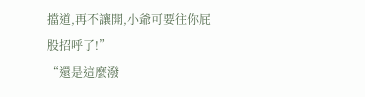擋道,再不讓開,小爺可要往你屁股招呼了!”
“還是這麼潑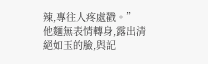辣,專往人疼處戳。”
他麵無表情轉身,露出清絕如玉的臉,與記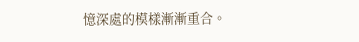憶深處的模樣漸漸重合。